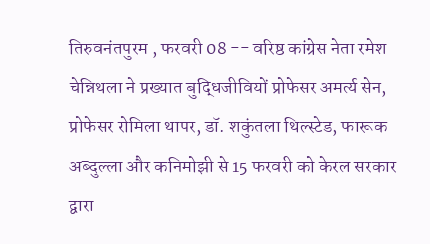तिरुवनंतपुरम , फरवरी 08 -- वरिष्ठ कांग्रेस नेता रमेश चेन्निथला ने प्रख्यात बुद्धिजीवियों प्रोफेसर अमर्त्य सेन, प्रोफेसर रोमिला थापर, डॉ. शकुंतला थिल्स्टेड, फारूक अब्दुल्ला और कनिमोझी से 15 फरवरी को केरल सरकार द्वारा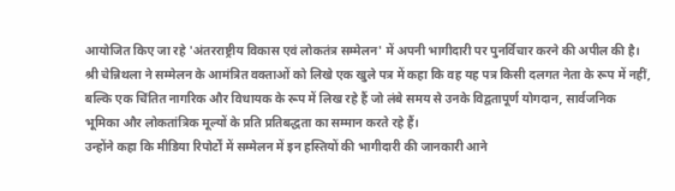आयोजित किए जा रहे 'अंतरराष्ट्रीय विकास एवं लोकतंत्र सम्मेलन' में अपनी भागीदारी पर पुनर्विचार करने की अपील की है।
श्री चेन्निथला ने सम्मेलन के आमंत्रित वक्ताओं को लिखे एक खुले पत्र में कहा कि वह यह पत्र किसी दलगत नेता के रूप में नहीं, बल्कि एक चिंतित नागरिक और विधायक के रूप में लिख रहे हैं जो लंबे समय से उनके विद्वतापूर्ण योगदान, सार्वजनिक भूमिका और लोकतांत्रिक मूल्यों के प्रति प्रतिबद्धता का सम्मान करते रहे हैं।
उन्होंने कहा कि मीडिया रिपोर्टों में सम्मेलन में इन हस्तियों की भागीदारी की जानकारी आने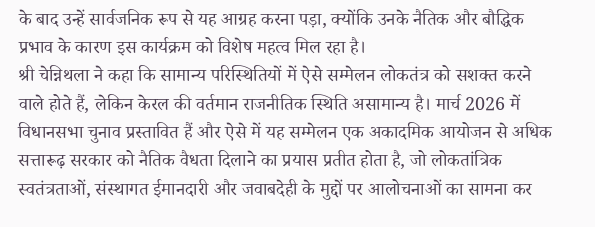के बाद उन्हें सार्वजनिक रूप से यह आग्रह करना पड़ा, क्योंकि उनके नैतिक और बौद्धिक प्रभाव के कारण इस कार्यक्रम को विशेष महत्व मिल रहा है।
श्री चेन्निथला ने कहा कि सामान्य परिस्थितियों में ऐसे सम्मेलन लोकतंत्र को सशक्त करने वाले होते हैं, लेकिन केरल की वर्तमान राजनीतिक स्थिति असामान्य है। मार्च 2026 में विधानसभा चुनाव प्रस्तावित हैं और ऐसे में यह सम्मेलन एक अकादमिक आयोजन से अधिक सत्तारूढ़ सरकार को नैतिक वैधता दिलाने का प्रयास प्रतीत होता है, जो लोकतांत्रिक स्वतंत्रताओं, संस्थागत ईमानदारी और जवाबदेही के मुद्दों पर आलोचनाओं का सामना कर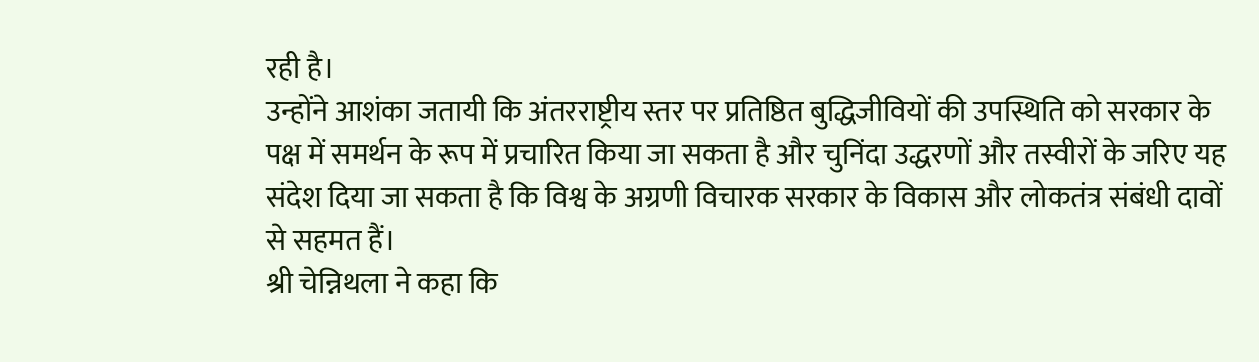रही है।
उन्होंने आशंका जतायी कि अंतरराष्ट्रीय स्तर पर प्रतिष्ठित बुद्धिजीवियों की उपस्थिति को सरकार के पक्ष में समर्थन के रूप में प्रचारित किया जा सकता है और चुनिंदा उद्धरणों और तस्वीरों के जरिए यह संदेश दिया जा सकता है कि विश्व के अग्रणी विचारक सरकार के विकास और लोकतंत्र संबंधी दावों से सहमत हैं।
श्री चेन्निथला ने कहा कि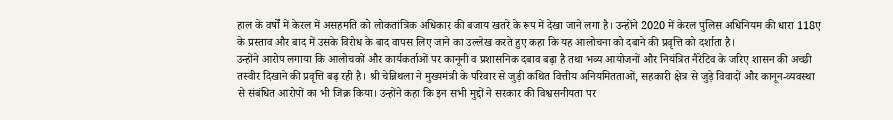हाल के वर्षों में केरल में असहमति को लोकतांत्रिक अधिकार की बजाय खतरे के रूप में देखा जाने लगा है। उन्होंने 2020 में केरल पुलिस अधिनियम की धारा 118ए के प्रस्ताव और बाद में उसके विरोध के बाद वापस लिए जाने का उल्लेख करते हुए कहा कि यह आलोचना को दबाने की प्रवृत्ति को दर्शाता है।
उन्होंने आरोप लगाया कि आलोचकों और कार्यकर्ताओं पर कानूनी व प्रशासनिक दबाव बढ़ा है तथा भव्य आयोजनों और नियंत्रित नैरेटिव के जरिए शासन की अच्छी तस्वीर दिखाने की प्रवृत्ति बढ़ रही है। श्री चेन्निथला ने मुख्यमंत्री के परिवार से जुड़ी कथित वित्तीय अनियमितताओं, सहकारी क्षेत्र से जुड़े विवादों और कानून-व्यवस्था से संबंधित आरोपों का भी जिक्र किया। उन्होंने कहा कि इन सभी मुद्दों ने सरकार की विश्वसनीयता पर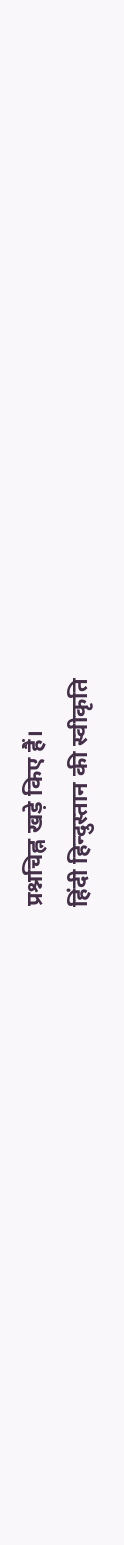प्रश्नचिह्न खड़े किए हैं।
हिंदी हिन्दुस्तान की स्वीकृति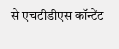से एचटीडीएस कॉन्टेंट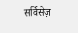सर्विसेज़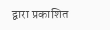द्वारा प्रकाशित